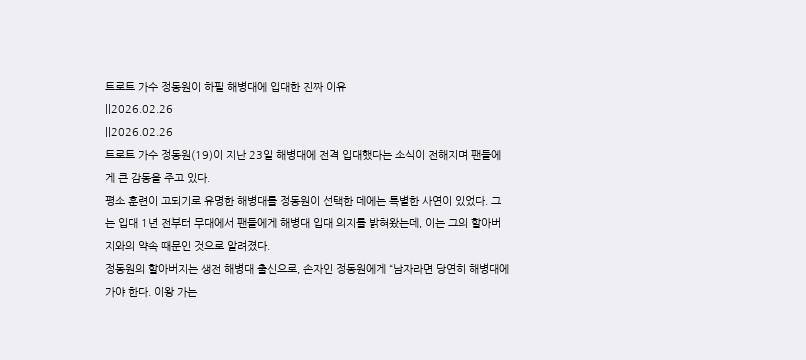트로트 가수 정동원이 하필 해병대에 입대한 진짜 이유
||2026.02.26
||2026.02.26
트로트 가수 정동원(19)이 지난 23일 해병대에 전격 입대했다는 소식이 전해지며 팬들에게 큰 감동을 주고 있다.
평소 훈련이 고되기로 유명한 해병대를 정동원이 선택한 데에는 특별한 사연이 있었다. 그는 입대 1년 전부터 무대에서 팬들에게 해병대 입대 의지를 밝혀왔는데, 이는 그의 할아버지와의 약속 때문인 것으로 알려졌다.
정동원의 할아버지는 생전 해병대 출신으로, 손자인 정동원에게 “남자라면 당연히 해병대에 가야 한다. 이왕 가는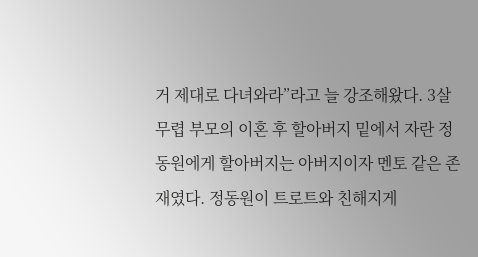거 제대로 다녀와라”라고 늘 강조해왔다. 3살 무렵 부모의 이혼 후 할아버지 밑에서 자란 정동원에게 할아버지는 아버지이자 멘토 같은 존재였다. 정동원이 트로트와 친해지게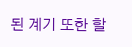된 계기 또한 할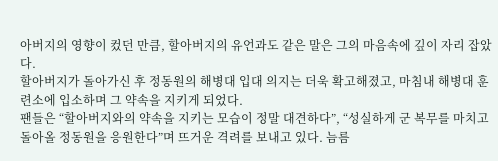아버지의 영향이 컸던 만큼, 할아버지의 유언과도 같은 말은 그의 마음속에 깊이 자리 잡았다.
할아버지가 돌아가신 후 정동원의 해병대 입대 의지는 더욱 확고해졌고, 마침내 해병대 훈련소에 입소하며 그 약속을 지키게 되었다.
팬들은 “할아버지와의 약속을 지키는 모습이 정말 대견하다”, “성실하게 군 복무를 마치고 돌아올 정동원을 응원한다”며 뜨거운 격려를 보내고 있다. 늠름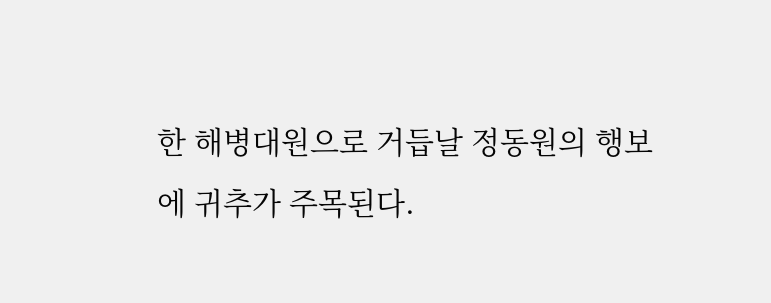한 해병대원으로 거듭날 정동원의 행보에 귀추가 주목된다.